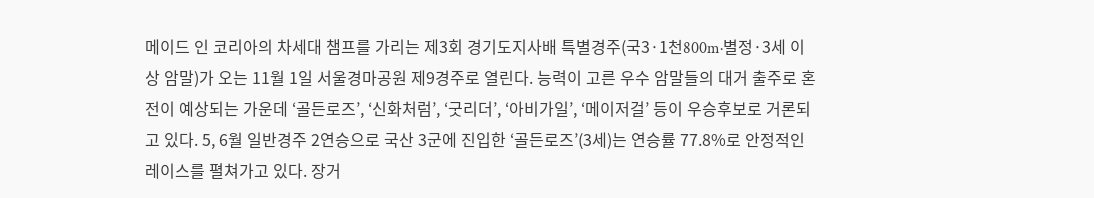메이드 인 코리아의 차세대 챔프를 가리는 제3회 경기도지사배 특별경주(국3·1천800m·별정·3세 이상 암말)가 오는 11월 1일 서울경마공원 제9경주로 열린다. 능력이 고른 우수 암말들의 대거 출주로 혼전이 예상되는 가운데 ‘골든로즈’, ‘신화처럼’, ‘굿리더’, ‘아비가일’, ‘메이저걸’ 등이 우승후보로 거론되고 있다. 5, 6월 일반경주 2연승으로 국산 3군에 진입한 ‘골든로즈’(3세)는 연승률 77.8%로 안정적인 레이스를 펼쳐가고 있다. 장거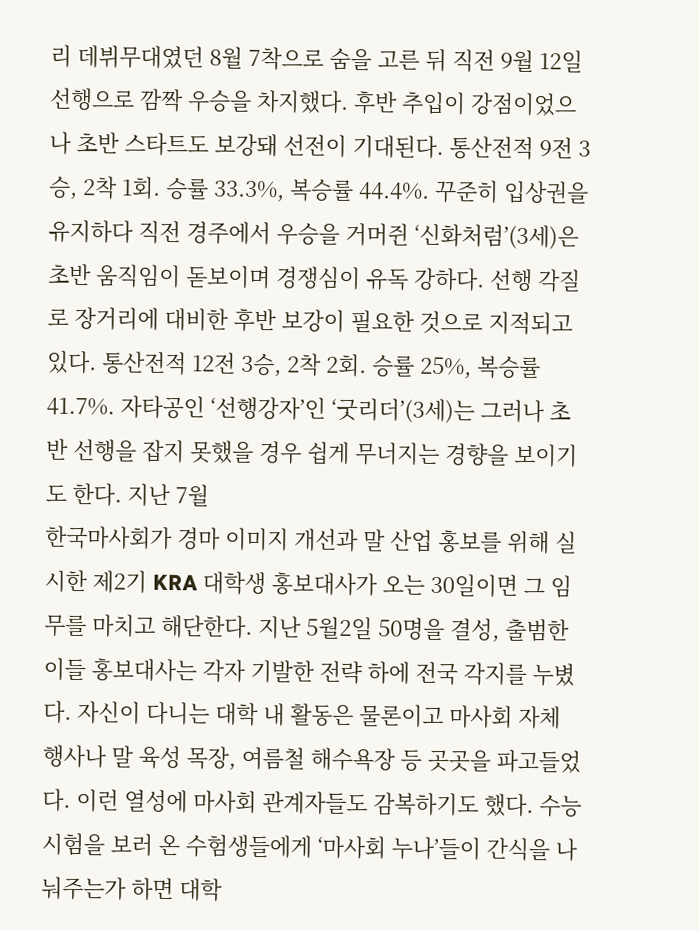리 데뷔무대였던 8월 7착으로 숨을 고른 뒤 직전 9월 12일선행으로 깜짝 우승을 차지했다. 후반 추입이 강점이었으나 초반 스타트도 보강돼 선전이 기대된다. 통산전적 9전 3승, 2착 1회. 승률 33.3%, 복승률 44.4%. 꾸준히 입상권을 유지하다 직전 경주에서 우승을 거머쥔 ‘신화처럼’(3세)은 초반 움직임이 돋보이며 경쟁심이 유독 강하다. 선행 각질로 장거리에 대비한 후반 보강이 필요한 것으로 지적되고 있다. 통산전적 12전 3승, 2착 2회. 승률 25%, 복승률 41.7%. 자타공인 ‘선행강자’인 ‘굿리더’(3세)는 그러나 초반 선행을 잡지 못했을 경우 쉽게 무너지는 경향을 보이기도 한다. 지난 7월
한국마사회가 경마 이미지 개선과 말 산업 홍보를 위해 실시한 제2기 KRA 대학생 홍보대사가 오는 30일이면 그 임무를 마치고 해단한다. 지난 5월2일 50명을 결성, 출범한 이들 홍보대사는 각자 기발한 전략 하에 전국 각지를 누볐다. 자신이 다니는 대학 내 활동은 물론이고 마사회 자체 행사나 말 육성 목장, 여름철 해수욕장 등 곳곳을 파고들었다. 이런 열성에 마사회 관계자들도 감복하기도 했다. 수능시험을 보러 온 수험생들에게 ‘마사회 누나’들이 간식을 나눠주는가 하면 대학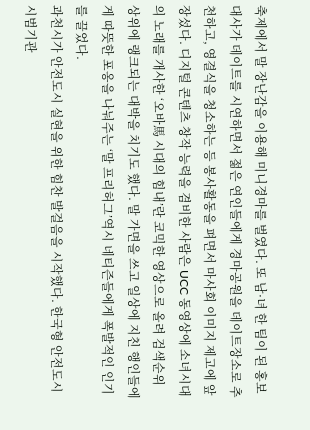축제에서 말 장난감을 이용해 미니경마를 벌였다. 또 남·녀 한 팀이 된 홍보대사가 데이트를 시연하면서 젊은 연인들에게 경마공원을 데이트장소로 추천하고, 영결식을 청소하는 등 봉사활동을 펴면서 마사회 이미지 제고에 앞장섰다. 디지털 콘텐츠 창작 능력을 겸비한 사람은 UCC 동영상에 소녀시대의 노래를 개사한 ‘오바馬 시대의 힘내’란 코믹한 영상으로 올려 검색순위 상위에 랭크되는 대박을 치기도 했다. 말 가면을 쓰고 일상에 지친 행인들에게 따뜻한 포옹을 나눠주는 ‘말 프리허그’역시 네티즌들에게 폭발적인 인기를 끌었다.
과천시가 안전도시 실현을 위한 힘찬 발걸음을 시작했다. 한국형 안전도시 시범기관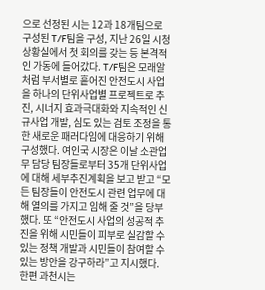으로 선정된 시는 12과 18개팀으로 구성된 T/F팀을 구성, 지난 26일 시청상황실에서 첫 회의를 갖는 등 본격적인 가동에 들어갔다. T/F팀은 모래알처럼 부서별로 흩어진 안전도시 사업을 하나의 단위사업별 프로젝트로 추진, 시너지 효과극대화와 지속적인 신규사업 개발, 심도 있는 검토 조정을 통한 새로운 패러다임에 대응하기 위해 구성했다. 여인국 시장은 이날 소관업무 담당 팀장들로부터 35개 단위사업에 대해 세부추진계획을 보고 받고 “모든 팀장들이 안전도시 관련 업무에 대해 열의를 가지고 임해 줄 것”을 당부했다. 또 “안전도시 사업의 성공적 추진을 위해 시민들이 피부로 실감할 수 있는 정책 개발과 시민들이 참여할 수 있는 방안을 강구하라”고 지시했다. 한편 과천시는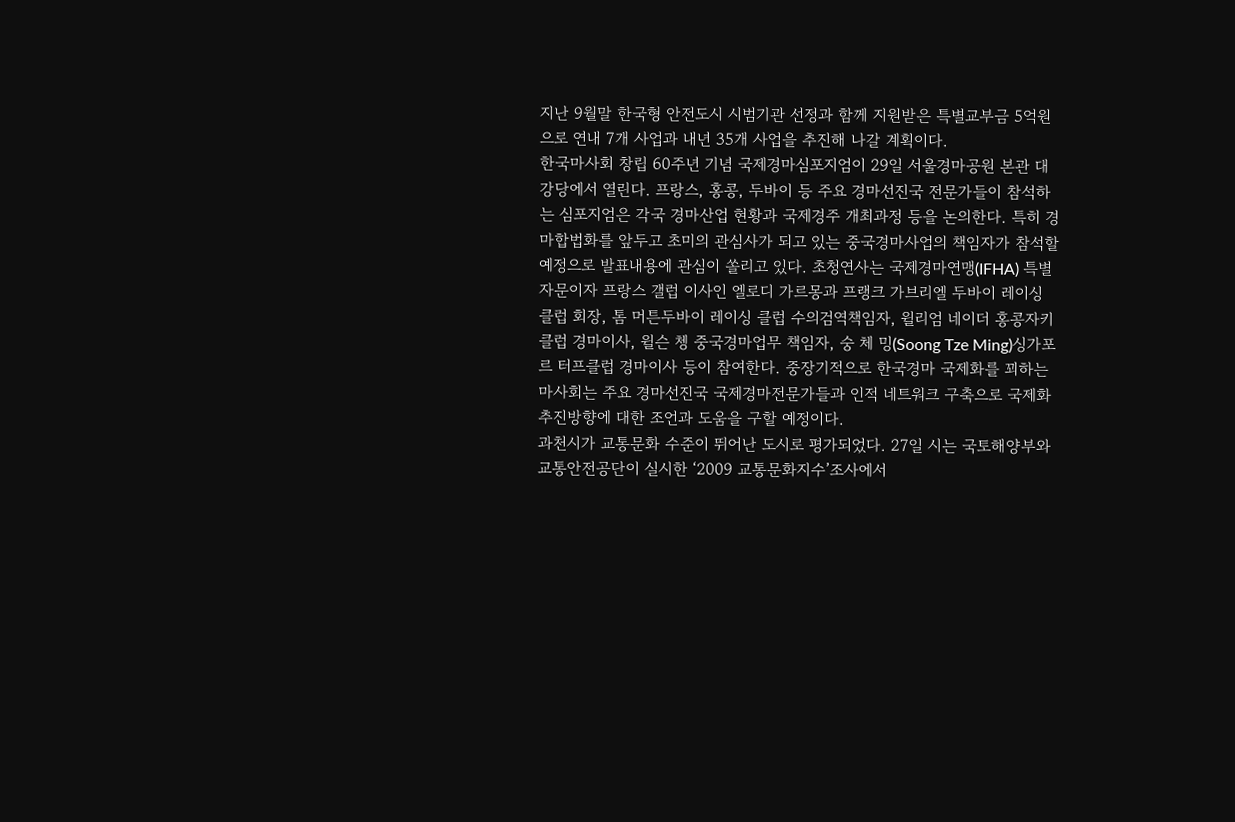지난 9월말 한국형 안전도시 시범기관 선정과 함께 지원받은 특별교부금 5억원으로 연내 7개 사업과 내년 35개 사업을 추진해 나갈 계획이다.
한국마사회 창립 60주년 기념 국제경마심포지엄이 29일 서울경마공원 본관 대강당에서 열린다. 프랑스, 홍콩, 두바이 등 주요 경마선진국 전문가들이 참석하는 심포지엄은 각국 경마산업 현황과 국제경주 개최과정 등을 논의한다. 특히 경마합법화를 앞두고 초미의 관심사가 되고 있는 중국경마사업의 책임자가 참석할 예정으로 발표내용에 관심이 쏠리고 있다. 초청연사는 국제경마연맹(IFHA) 특별자문이자 프랑스 갤럽 이사인 엘로디 가르몽과 프랭크 가브리엘 두바이 레이싱 클럽 회장, 톰 머튼두바이 레이싱 클럽 수의검역책임자, 윌리엄 네이더 홍콩자키클럽 경마이사, 윌슨 쳉 중국경마업무 책임자, 숭 체 밍(Soong Tze Ming)싱가포르 터프클럽 경마이사 등이 참여한다. 중장기적으로 한국경마 국제화를 꾀하는 마사회는 주요 경마선진국 국제경마전문가들과 인적 네트워크 구축으로 국제화 추진방향에 대한 조언과 도움을 구할 예정이다.
과천시가 교통문화 수준이 뛰어난 도시로 평가되었다. 27일 시는 국토해양부와 교통안전공단이 실시한 ‘2009 교통문화지수’조사에서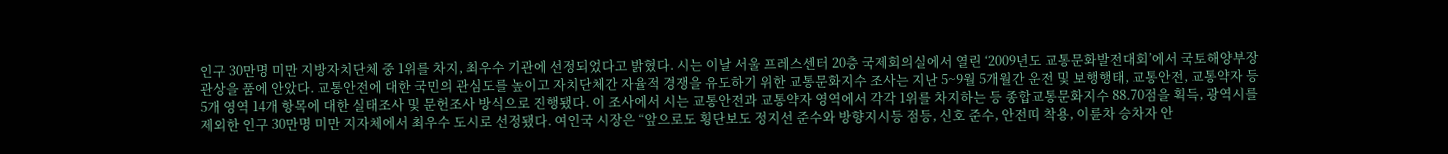인구 30만명 미만 지방자치단체 중 1위를 차지, 최우수 기관에 선정되었다고 밝혔다. 시는 이날 서울 프레스센터 20층 국제회의실에서 열린 ‘2009년도 교통문화발전대회’에서 국토해양부장관상을 품에 안았다. 교통안전에 대한 국민의 관심도를 높이고 자치단체간 자율적 경쟁을 유도하기 위한 교통문화지수 조사는 지난 5~9월 5개월간 운전 및 보행행태, 교통안전, 교통약자 등 5개 영역 14개 항목에 대한 실태조사 및 문헌조사 방식으로 진행됐다. 이 조사에서 시는 교통안전과 교통약자 영역에서 각각 1위를 차지하는 등 종합교통문화지수 88.70점을 획득, 광역시를 제외한 인구 30만명 미만 지자체에서 최우수 도시로 선정됐다. 여인국 시장은 “앞으로도 횡단보도 정지선 준수와 방향지시등 점등, 신호 준수, 안전띠 착용, 이륜차 승차자 안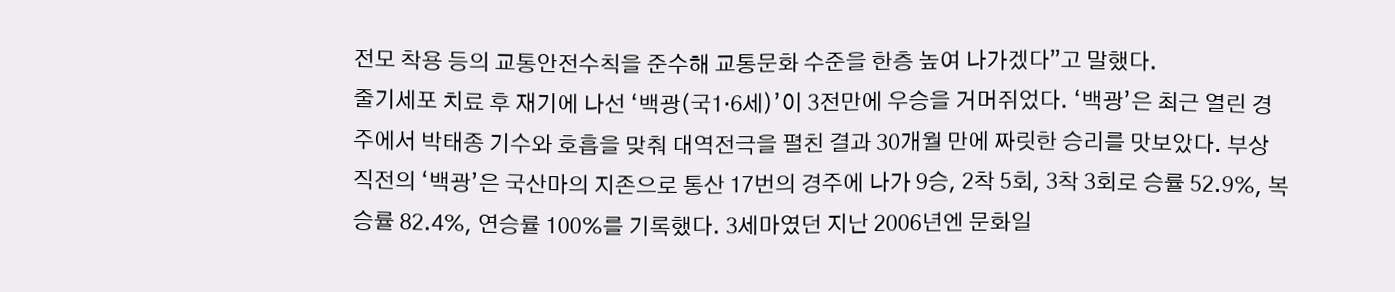전모 착용 등의 교통안전수칙을 준수해 교통문화 수준을 한층 높여 나가겠다”고 말했다.
줄기세포 치료 후 재기에 나선 ‘백광(국1·6세)’이 3전만에 우승을 거머쥐었다. ‘백광’은 최근 열린 경주에서 박태종 기수와 호흡을 맞춰 대역전극을 펼친 결과 30개월 만에 짜릿한 승리를 맛보았다. 부상 직전의 ‘백광’은 국산마의 지존으로 통산 17번의 경주에 나가 9승, 2착 5회, 3착 3회로 승률 52.9%, 복승률 82.4%, 연승률 100%를 기록했다. 3세마였던 지난 2006년엔 문화일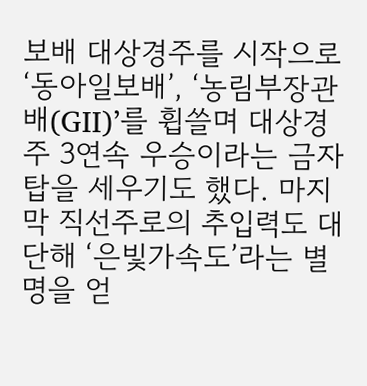보배 대상경주를 시작으로 ‘동아일보배’, ‘농림부장관배(GII)’를 휩쓸며 대상경주 3연속 우승이라는 금자탑을 세우기도 했다. 마지막 직선주로의 추입력도 대단해 ‘은빛가속도’라는 별명을 얻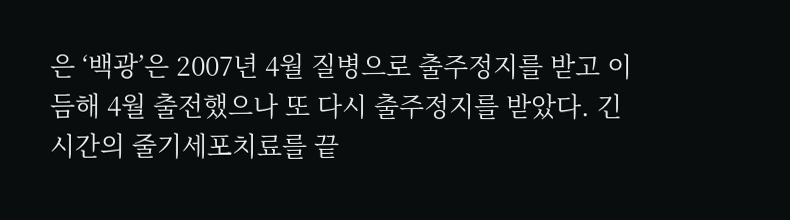은 ‘백광’은 2007년 4월 질병으로 출주정지를 받고 이듬해 4월 출전했으나 또 다시 출주정지를 받았다. 긴 시간의 줄기세포치료를 끝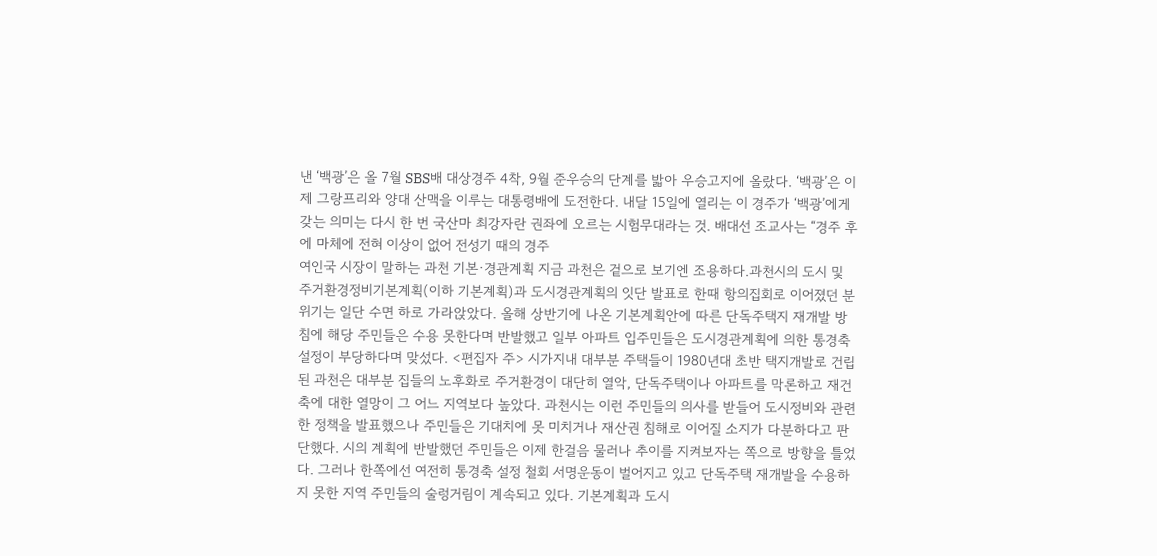낸 ‘백광’은 올 7월 SBS배 대상경주 4착, 9월 준우승의 단계를 밟아 우승고지에 올랐다. ‘백광’은 이제 그랑프리와 양대 산맥을 이루는 대통령배에 도전한다. 내달 15일에 열리는 이 경주가 ‘백광’에게 갖는 의미는 다시 한 번 국산마 최강자란 권좌에 오르는 시험무대라는 것. 배대선 조교사는 “경주 후에 마체에 전혀 이상이 없어 전성기 때의 경주
여인국 시장이 말하는 과천 기본·경관계획 지금 과천은 겉으로 보기엔 조용하다.과천시의 도시 및 주거환경정비기본계획(이하 기본계획)과 도시경관계획의 잇단 발표로 한때 항의집회로 이어졌던 분위기는 일단 수면 하로 가라앉았다. 올해 상반기에 나온 기본계획안에 따른 단독주택지 재개발 방침에 해당 주민들은 수용 못한다며 반발했고 일부 아파트 입주민들은 도시경관계획에 의한 통경축 설정이 부당하다며 맞섰다. <편집자 주> 시가지내 대부분 주택들이 1980년대 초반 택지개발로 건립된 과천은 대부분 집들의 노후화로 주거환경이 대단히 열악, 단독주택이나 아파트를 막론하고 재건축에 대한 열망이 그 어느 지역보다 높았다. 과천시는 이런 주민들의 의사를 받들어 도시정비와 관련한 정책을 발표했으나 주민들은 기대치에 못 미치거나 재산권 침해로 이어질 소지가 다분하다고 판단했다. 시의 계획에 반발했던 주민들은 이제 한걸음 물러나 추이를 지켜보자는 쪽으로 방향을 틀었다. 그러나 한쪽에선 여전히 통경축 설정 철회 서명운동이 벌어지고 있고 단독주택 재개발을 수용하지 못한 지역 주민들의 술렁거림이 계속되고 있다. 기본계획과 도시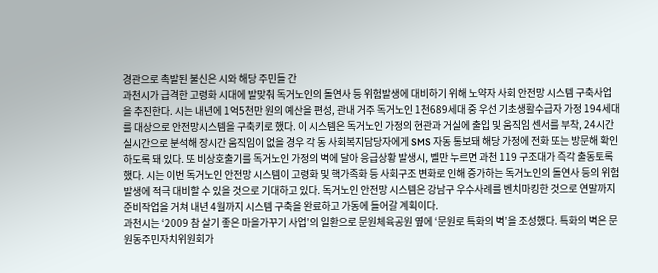경관으로 촉발된 불신은 시와 해당 주민들 간
과천시가 급격한 고령화 시대에 발맞춰 독거노인의 돌연사 등 위험발생에 대비하기 위해 노약자 사회 안전망 시스템 구축사업을 추진한다. 시는 내년에 1억5천만 원의 예산을 편성, 관내 거주 독거노인 1천689세대 중 우선 기초생활수급자 가정 194세대를 대상으로 안전망시스템을 구축키로 했다. 이 시스템은 독거노인 가정의 현관과 거실에 출입 및 움직임 센서를 부착, 24시간 실시간으로 분석해 장시간 움직임이 없을 경우 각 동 사회복지담당자에게 SMS 자동 통보돼 해당 가정에 전화 또는 방문해 확인하도록 돼 있다. 또 비상호출기를 독거노인 가정의 벽에 달아 응급상황 발생시, 벨만 누르면 과천 119 구조대가 즉각 출동토록 했다. 시는 이번 독거노인 안전망 시스템이 고령화 및 핵가족화 등 사회구조 변화로 인해 증가하는 독거노인의 돌연사 등의 위험발생에 적극 대비할 수 있을 것으로 기대하고 있다. 독거노인 안전망 시스템은 강남구 우수사례를 벤치마킹한 것으로 연말까지 준비작업을 거쳐 내년 4월까지 시스템 구축을 완료하고 가동에 들어갈 계획이다.
과천시는 ‘2009 참 살기 좋은 마을가꾸기 사업’의 일환으로 문원체육공원 옆에 ‘문원로 특화의 벽’을 조성했다. 특화의 벽은 문원동주민자치위원회가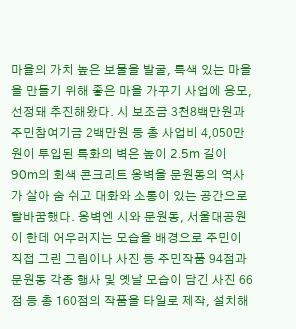마을의 가치 높은 보물을 발굴, 특색 있는 마을을 만들기 위해 좋은 마을 가꾸기 사업에 응모, 선정돼 추진해왔다. 시 보조금 3천8백만원과 주민참여기금 2백만원 등 총 사업비 4,050만원이 투입된 특화의 벽은 높이 2.5m 길이 90m의 회색 콘크리트 옹벽을 문원동의 역사가 살아 숨 쉬고 대화와 소통이 있는 공간으로 탈바꿈했다. 옹벽엔 시와 문원동, 서울대공원이 한데 어우러지는 모습을 배경으로 주민이 직접 그린 그림이나 사진 등 주민작품 94점과 문원동 각종 행사 및 옛날 모습이 담긴 사진 66점 등 총 160점의 작품을 타일로 제작, 설치해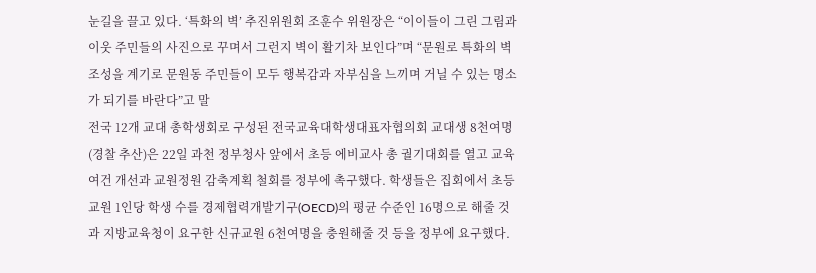눈길을 끌고 있다. ‘특화의 벽’ 추진위원회 조훈수 위원장은 “이이들이 그린 그림과 이웃 주민들의 사진으로 꾸며서 그런지 벽이 활기차 보인다”며 “문원로 특화의 벽 조성을 계기로 문원동 주민들이 모두 행복감과 자부심을 느끼며 거닐 수 있는 명소가 되기를 바란다”고 말
전국 12개 교대 총학생회로 구성된 전국교육대학생대표자협의회 교대생 8천여명(경찰 추산)은 22일 과천 정부청사 앞에서 초등 에비교사 총 궐기대회를 열고 교육여건 개선과 교원정원 감축계획 철회를 정부에 촉구했다. 학생들은 집회에서 초등교원 1인당 학생 수를 경제협력개발기구(OECD)의 평균 수준인 16명으로 해줄 것과 지방교육청이 요구한 신규교원 6천여명을 충원해줄 것 등을 정부에 요구했다.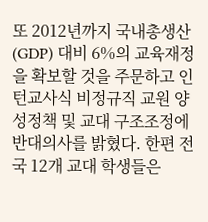또 2012년까지 국내총생산(GDP) 대비 6%의 교육재정을 확보할 것을 주문하고 인턴교사식 비정규직 교원 양성정책 및 교대 구조조정에 반대의사를 밝혔다. 한편 전국 12개 교대 학생들은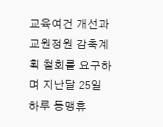교육여건 개선과 교원정원 감축계획 철회를 요구하며 지난달 25일 하루 동맹휴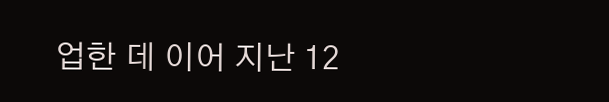업한 데 이어 지난 12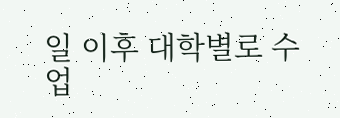일 이후 대학별로 수업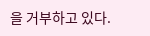을 거부하고 있다.